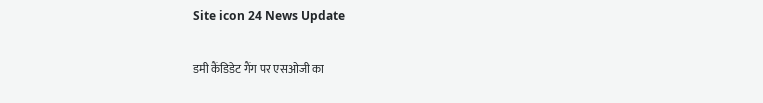Site icon 24 News Update

डमी कैंडिडेट गैंग पर एसओजी का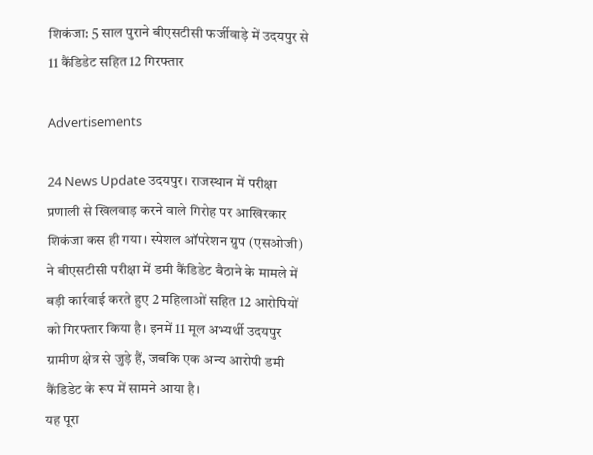शिकंजा: 5 साल पुराने बीएसटीसी फर्जीवाड़े में उदयपुर से 11 कैंडिडेट सहित 12 गिरफ्तार

Advertisements

24 News Update उदयपुर। राजस्थान में परीक्षा प्रणाली से खिलवाड़ करने वाले गिरोह पर आखिरकार शिकंजा कस ही गया। स्पेशल ऑपरेशन ग्रुप (एसओजी) ने बीएसटीसी परीक्षा में डमी कैंडिडेट बैठाने के मामले में बड़ी कार्रवाई करते हुए 2 महिलाओं सहित 12 आरोपियों को गिरफ्तार किया है। इनमें 11 मूल अभ्यर्थी उदयपुर ग्रामीण क्षेत्र से जुड़े हैं, जबकि एक अन्य आरोपी डमी कैंडिडेट के रूप में सामने आया है।
यह पूरा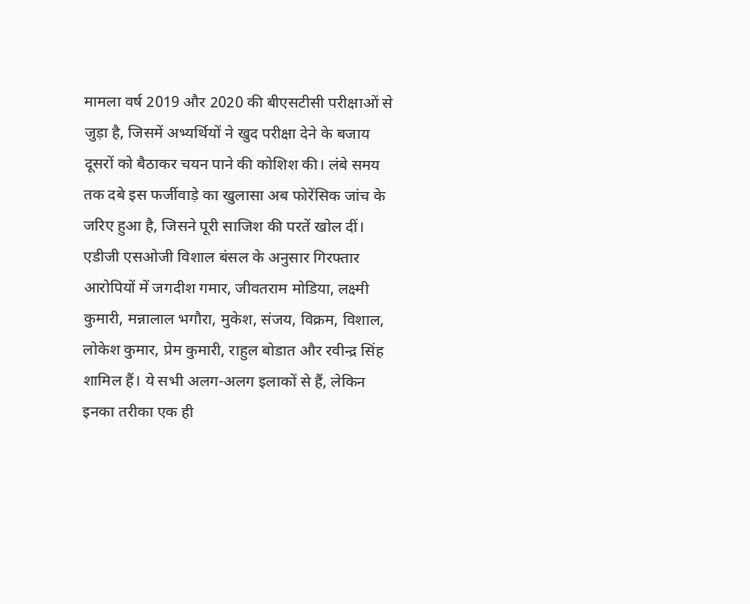मामला वर्ष 2019 और 2020 की बीएसटीसी परीक्षाओं से जुड़ा है, जिसमें अभ्यर्थियों ने खुद परीक्षा देने के बजाय दूसरों को बैठाकर चयन पाने की कोशिश की। लंबे समय तक दबे इस फर्जीवाड़े का खुलासा अब फोरेंसिक जांच के जरिए हुआ है, जिसने पूरी साजिश की परतें खोल दीं।
एडीजी एसओजी विशाल बंसल के अनुसार गिरफ्तार आरोपियों में जगदीश गमार, जीवतराम मोडिया, लक्ष्मी कुमारी, मन्नालाल भगौरा, मुकेश, संजय, विक्रम, विशाल, लोकेश कुमार, प्रेम कुमारी, राहुल बोडात और रवीन्द्र सिंह शामिल हैं। ये सभी अलग-अलग इलाकों से हैं, लेकिन इनका तरीका एक ही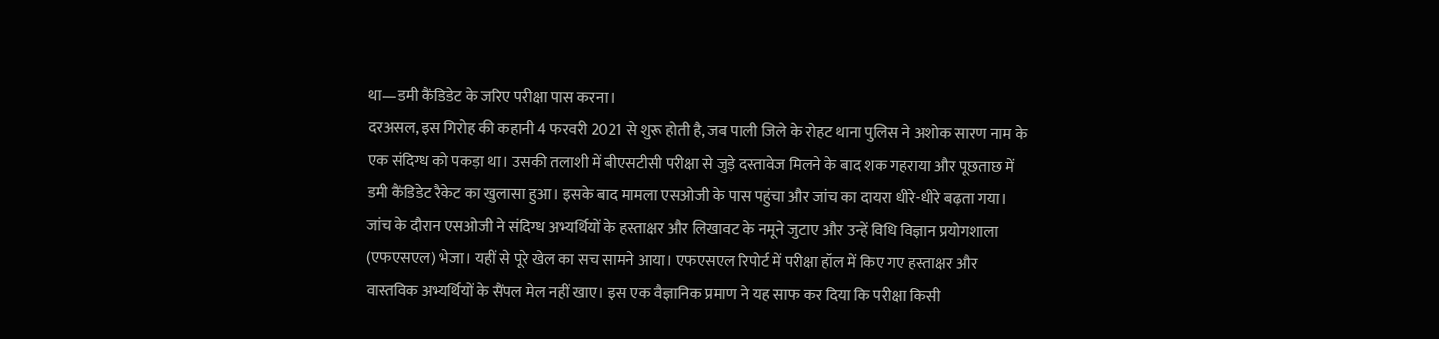था—डमी कैंडिडेट के जरिए परीक्षा पास करना।
दरअसल, इस गिरोह की कहानी 4 फरवरी 2021 से शुरू होती है, जब पाली जिले के रोहट थाना पुलिस ने अशोक सारण नाम के एक संदिग्ध को पकड़ा था। उसकी तलाशी में बीएसटीसी परीक्षा से जुड़े दस्तावेज मिलने के बाद शक गहराया और पूछताछ में डमी कैंडिडेट रैकेट का खुलासा हुआ। इसके बाद मामला एसओजी के पास पहुंचा और जांच का दायरा धीरे-धीरे बढ़ता गया।
जांच के दौरान एसओजी ने संदिग्ध अभ्यर्थियों के हस्ताक्षर और लिखावट के नमूने जुटाए और उन्हें विधि विज्ञान प्रयोगशाला (एफएसएल) भेजा। यहीं से पूरे खेल का सच सामने आया। एफएसएल रिपोर्ट में परीक्षा हॉल में किए गए हस्ताक्षर और वास्तविक अभ्यर्थियों के सैंपल मेल नहीं खाए। इस एक वैज्ञानिक प्रमाण ने यह साफ कर दिया कि परीक्षा किसी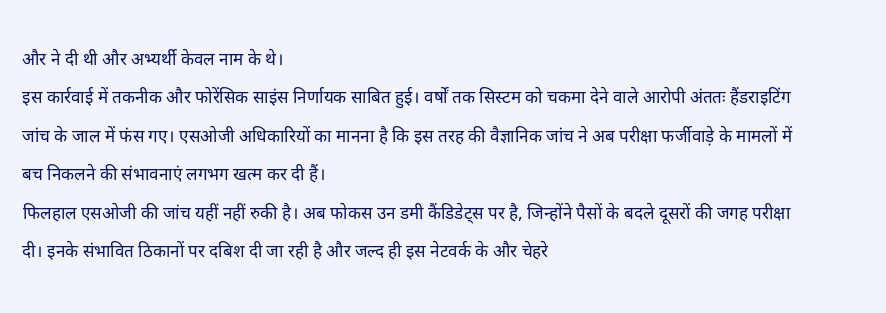और ने दी थी और अभ्यर्थी केवल नाम के थे।
इस कार्रवाई में तकनीक और फोरेंसिक साइंस निर्णायक साबित हुई। वर्षों तक सिस्टम को चकमा देने वाले आरोपी अंततः हैंडराइटिंग जांच के जाल में फंस गए। एसओजी अधिकारियों का मानना है कि इस तरह की वैज्ञानिक जांच ने अब परीक्षा फर्जीवाड़े के मामलों में बच निकलने की संभावनाएं लगभग खत्म कर दी हैं।
फिलहाल एसओजी की जांच यहीं नहीं रुकी है। अब फोकस उन डमी कैंडिडेट्स पर है, जिन्होंने पैसों के बदले दूसरों की जगह परीक्षा दी। इनके संभावित ठिकानों पर दबिश दी जा रही है और जल्द ही इस नेटवर्क के और चेहरे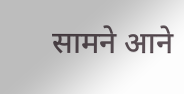सामने आने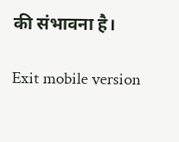की संभावना है।

Exit mobile version